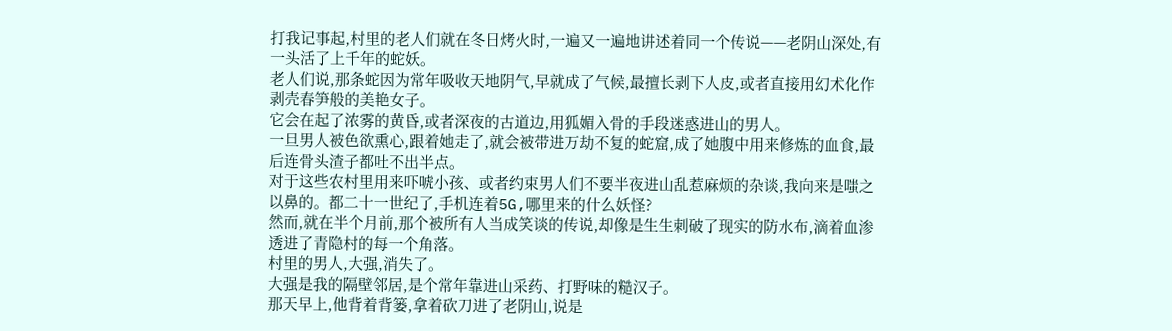打我记事起,村里的老人们就在冬日烤火时,一遍又一遍地讲述着同一个传说——老阴山深处,有一头活了上千年的蛇妖。
老人们说,那条蛇因为常年吸收天地阴气,早就成了气候,最擅长剥下人皮,或者直接用幻术化作剥壳春笋般的美艳女子。
它会在起了浓雾的黄昏,或者深夜的古道边,用狐媚入骨的手段迷惑进山的男人。
一旦男人被色欲熏心,跟着她走了,就会被带进万劫不复的蛇窟,成了她腹中用来修炼的血食,最后连骨头渣子都吐不出半点。
对于这些农村里用来吓唬小孩、或者约束男人们不要半夜进山乱惹麻烦的杂谈,我向来是嗤之以鼻的。都二十一世纪了,手机连着5G,哪里来的什么妖怪?
然而,就在半个月前,那个被所有人当成笑谈的传说,却像是生生刺破了现实的防水布,滴着血渗透进了青隐村的每一个角落。
村里的男人,大强,消失了。
大强是我的隔壁邻居,是个常年靠进山采药、打野味的糙汉子。
那天早上,他背着背篓,拿着砍刀进了老阴山,说是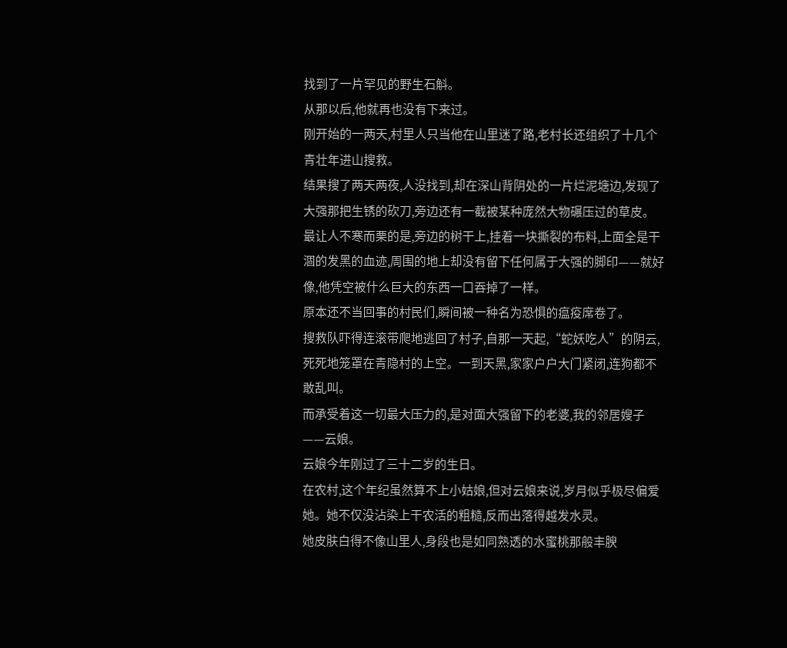找到了一片罕见的野生石斛。
从那以后,他就再也没有下来过。
刚开始的一两天,村里人只当他在山里迷了路,老村长还组织了十几个青壮年进山搜救。
结果搜了两天两夜,人没找到,却在深山背阴处的一片烂泥塘边,发现了大强那把生锈的砍刀,旁边还有一截被某种庞然大物碾压过的草皮。
最让人不寒而栗的是,旁边的树干上,挂着一块撕裂的布料,上面全是干涸的发黑的血迹,周围的地上却没有留下任何属于大强的脚印——就好像,他凭空被什么巨大的东西一口吞掉了一样。
原本还不当回事的村民们,瞬间被一种名为恐惧的瘟疫席卷了。
搜救队吓得连滚带爬地逃回了村子,自那一天起,“蛇妖吃人”的阴云,死死地笼罩在青隐村的上空。一到天黑,家家户户大门紧闭,连狗都不敢乱叫。
而承受着这一切最大压力的,是对面大强留下的老婆,我的邻居嫂子——云娘。
云娘今年刚过了三十二岁的生日。
在农村,这个年纪虽然算不上小姑娘,但对云娘来说,岁月似乎极尽偏爱她。她不仅没沾染上干农活的粗糙,反而出落得越发水灵。
她皮肤白得不像山里人,身段也是如同熟透的水蜜桃那般丰腴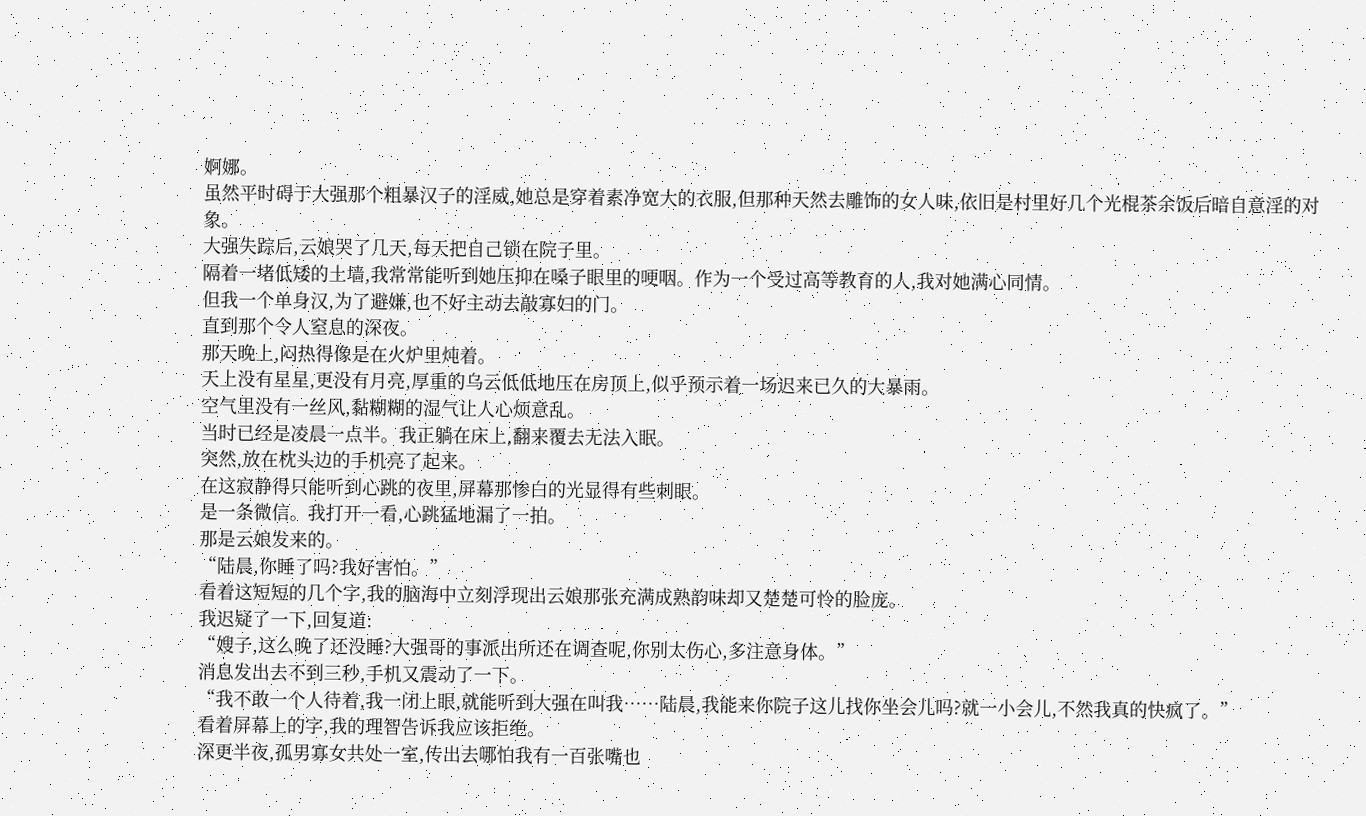婀娜。
虽然平时碍于大强那个粗暴汉子的淫威,她总是穿着素净宽大的衣服,但那种天然去雕饰的女人味,依旧是村里好几个光棍茶余饭后暗自意淫的对象。
大强失踪后,云娘哭了几天,每天把自己锁在院子里。
隔着一堵低矮的土墙,我常常能听到她压抑在嗓子眼里的哽咽。作为一个受过高等教育的人,我对她满心同情。
但我一个单身汉,为了避嫌,也不好主动去敲寡妇的门。
直到那个令人窒息的深夜。
那天晚上,闷热得像是在火炉里炖着。
天上没有星星,更没有月亮,厚重的乌云低低地压在房顶上,似乎预示着一场迟来已久的大暴雨。
空气里没有一丝风,黏糊糊的湿气让人心烦意乱。
当时已经是凌晨一点半。我正躺在床上,翻来覆去无法入眠。
突然,放在枕头边的手机亮了起来。
在这寂静得只能听到心跳的夜里,屏幕那惨白的光显得有些刺眼。
是一条微信。我打开一看,心跳猛地漏了一拍。
那是云娘发来的。
“陆晨,你睡了吗?我好害怕。”
看着这短短的几个字,我的脑海中立刻浮现出云娘那张充满成熟韵味却又楚楚可怜的脸庞。
我迟疑了一下,回复道:
“嫂子,这么晚了还没睡?大强哥的事派出所还在调查呢,你别太伤心,多注意身体。”
消息发出去不到三秒,手机又震动了一下。
“我不敢一个人待着,我一闭上眼,就能听到大强在叫我……陆晨,我能来你院子这儿找你坐会儿吗?就一小会儿,不然我真的快疯了。”
看着屏幕上的字,我的理智告诉我应该拒绝。
深更半夜,孤男寡女共处一室,传出去哪怕我有一百张嘴也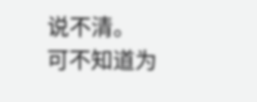说不清。
可不知道为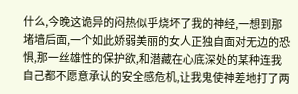什么,今晚这诡异的闷热似乎烧坏了我的神经,一想到那堵墙后面,一个如此娇弱美丽的女人正独自面对无边的恐惧,那一丝雄性的保护欲,和潜藏在心底深处的某种连我自己都不愿意承认的安全感危机,让我鬼使神差地打了两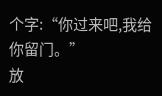个字:“你过来吧,我给你留门。”
放